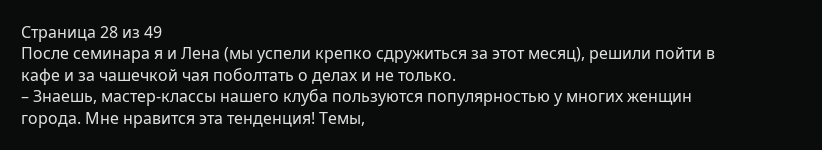Страница 28 из 49
После семинара я и Лена (мы успели крепко сдружиться за этот месяц), решили пойти в кафе и за чашечкой чая поболтать о делах и не только.
– Знаешь, мастер-классы нашего клуба пользуются популярностью у многих женщин города. Мне нравится эта тенденция! Темы,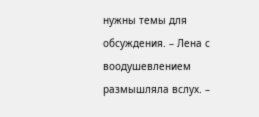нужны темы для обсуждения. – Лена с воодушевлением размышляла вслух. –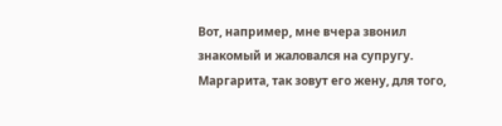Вот, например, мне вчера звонил знакомый и жаловался на супругу. Маргарита, так зовут его жену, для того,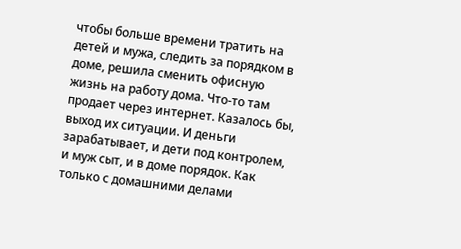чтобы больше времени тратить на детей и мужа, следить за порядком в доме, решила сменить офисную жизнь на работу дома. Что-то там продает через интернет. Казалось бы, выход их ситуации. И деньги зарабатывает, и дети под контролем, и муж сыт, и в доме порядок. Как только с домашними делами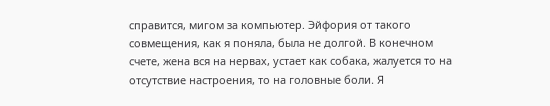справится, мигом за компьютер. Эйфория от такого совмещения, как я поняла, была не долгой. В конечном счете, жена вся на нервах, устает как собака, жалуется то на отсутствие настроения, то на головные боли. Я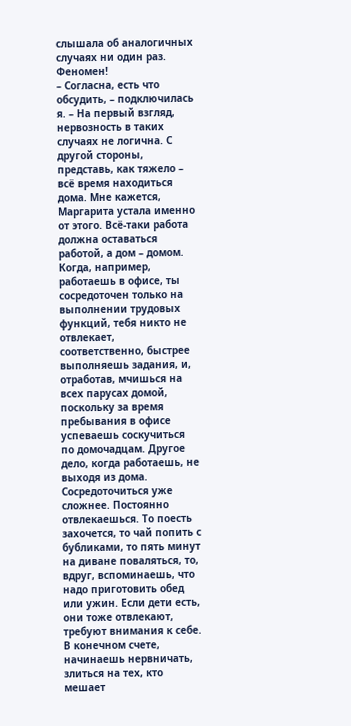слышала об аналогичных случаях ни один раз. Феномен!
– Согласна, есть что обсудить, – подключилась я. – На первый взгляд, нервозность в таких случаях не логична. С другой стороны, представь, как тяжело – всё время находиться дома. Мне кажется, Маргарита устала именно от этого. Всё-таки работа должна оставаться работой, а дом – домом. Когда, например, работаешь в офисе, ты сосредоточен только на выполнении трудовых функций, тебя никто не отвлекает, соответственно, быстрее выполняешь задания, и, отработав, мчишься на всех парусах домой, поскольку за время пребывания в офисе успеваешь соскучиться по домочадцам. Другое дело, когда работаешь, не выходя из дома. Сосредоточиться уже сложнее. Постоянно отвлекаешься. То поесть захочется, то чай попить с бубликами, то пять минут на диване поваляться, то, вдруг, вспоминаешь, что надо приготовить обед или ужин. Если дети есть, они тоже отвлекают, требуют внимания к себе. В конечном счете, начинаешь нервничать, злиться на тех, кто мешает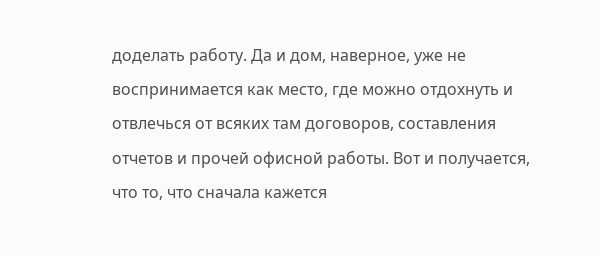доделать работу. Да и дом, наверное, уже не воспринимается как место, где можно отдохнуть и отвлечься от всяких там договоров, составления отчетов и прочей офисной работы. Вот и получается, что то, что сначала кажется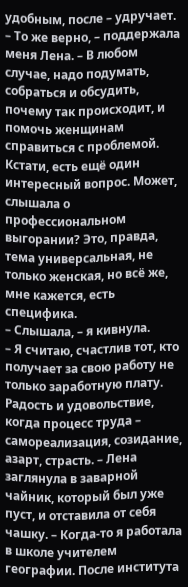удобным, после – удручает.
– То же верно, – поддержала меня Лена. – В любом случае, надо подумать, собраться и обсудить, почему так происходит, и помочь женщинам справиться с проблемой. Кстати, есть ещё один интересный вопрос. Может, слышала о профессиональном выгорании? Это, правда, тема универсальная, не только женская, но всё же, мне кажется, есть специфика.
– Слышала, – я кивнула.
– Я считаю, счастлив тот, кто получает за свою работу не только заработную плату. Радость и удовольствие, когда процесс труда – самореализация, созидание, азарт, страсть. – Лена заглянула в заварной чайник, который был уже пуст, и отставила от себя чашку. – Когда-то я работала в школе учителем географии. После института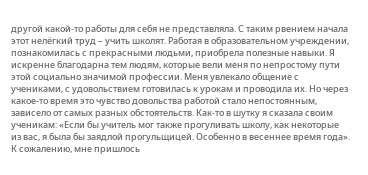другой какой-то работы для себя не представляла. С таким рвением начала этот нелёгкий труд – учить школят. Работая в образовательном учреждении, познакомилась с прекрасными людьми, приобрела полезные навыки. Я искренне благодарна тем людям, которые вели меня по непростому пути этой социально значимой профессии. Меня увлекало общение с учениками, с удовольствием готовилась к урокам и проводила их. Но через какое-то время это чувство довольства работой стало непостоянным, зависело от самых разных обстоятельств. Как-то в шутку я сказала своим ученикам: «Если бы учитель мог также прогуливать школу, как некоторые из вас, я была бы заядлой прогульщицей. Особенно в весеннее время года». К сожалению, мне пришлось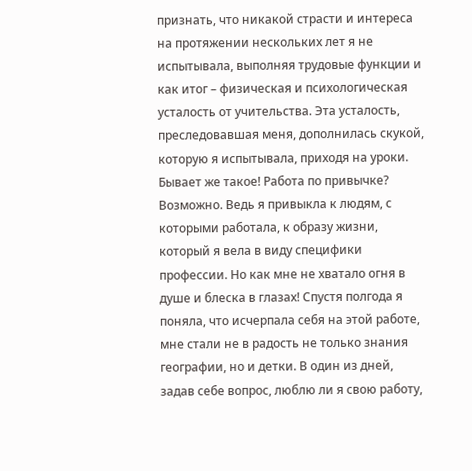признать, что никакой страсти и интереса на протяжении нескольких лет я не испытывала, выполняя трудовые функции и как итог – физическая и психологическая усталость от учительства. Эта усталость, преследовавшая меня, дополнилась скукой, которую я испытывала, приходя на уроки. Бывает же такое! Работа по привычке? Возможно. Ведь я привыкла к людям, с которыми работала, к образу жизни, который я вела в виду специфики профессии. Но как мне не хватало огня в душе и блеска в глазах! Спустя полгода я поняла, что исчерпала себя на этой работе, мне стали не в радость не только знания географии, но и детки. В один из дней, задав себе вопрос, люблю ли я свою работу,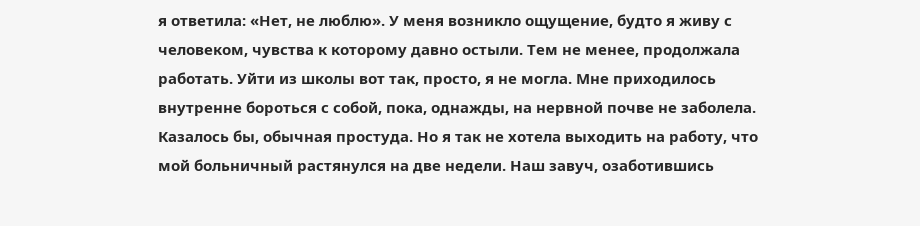я ответила: «Нет, не люблю». У меня возникло ощущение, будто я живу с человеком, чувства к которому давно остыли. Тем не менее, продолжала работать. Уйти из школы вот так, просто, я не могла. Мне приходилось внутренне бороться с собой, пока, однажды, на нервной почве не заболела. Казалось бы, обычная простуда. Но я так не хотела выходить на работу, что мой больничный растянулся на две недели. Наш завуч, озаботившись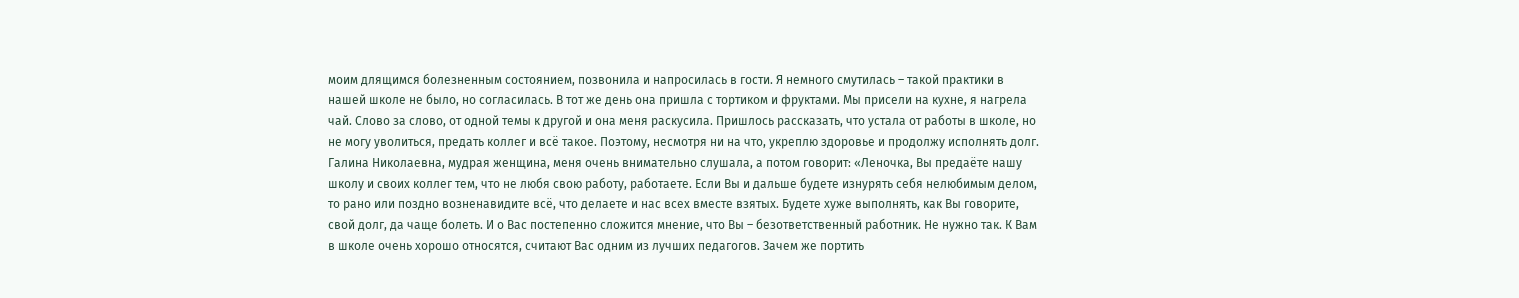моим длящимся болезненным состоянием, позвонила и напросилась в гости. Я немного смутилась – такой практики в нашей школе не было, но согласилась. В тот же день она пришла с тортиком и фруктами. Мы присели на кухне, я нагрела чай. Слово за слово, от одной темы к другой и она меня раскусила. Пришлось рассказать, что устала от работы в школе, но не могу уволиться, предать коллег и всё такое. Поэтому, несмотря ни на что, укреплю здоровье и продолжу исполнять долг. Галина Николаевна, мудрая женщина, меня очень внимательно слушала, а потом говорит: «Леночка, Вы предаёте нашу школу и своих коллег тем, что не любя свою работу, работаете. Если Вы и дальше будете изнурять себя нелюбимым делом, то рано или поздно возненавидите всё, что делаете и нас всех вместе взятых. Будете хуже выполнять, как Вы говорите, свой долг, да чаще болеть. И о Вас постепенно сложится мнение, что Вы – безответственный работник. Не нужно так. К Вам в школе очень хорошо относятся, считают Вас одним из лучших педагогов. Зачем же портить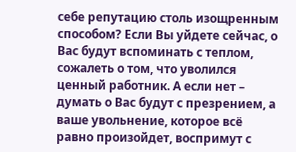себе репутацию столь изощренным способом? Если Вы уйдете сейчас, о Вас будут вспоминать с теплом, сожалеть о том, что уволился ценный работник. А если нет – думать о Вас будут с презрением, а ваше увольнение, которое всё равно произойдет, воспримут с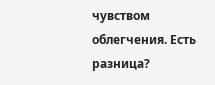чувством облегчения. Есть разница?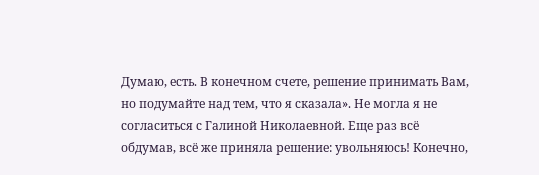Думаю, есть. В конечном счете, решение принимать Вам, но подумайте над тем, что я сказала». Не могла я не согласиться с Галиной Николаевной. Еще раз всё обдумав, всё же приняла решение: увольняюсь! Конечно,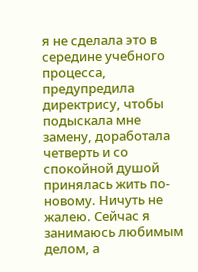я не сделала это в середине учебного процесса, предупредила директрису, чтобы подыскала мне замену, доработала четверть и со спокойной душой принялась жить по-новому. Ничуть не жалею. Сейчас я занимаюсь любимым делом, а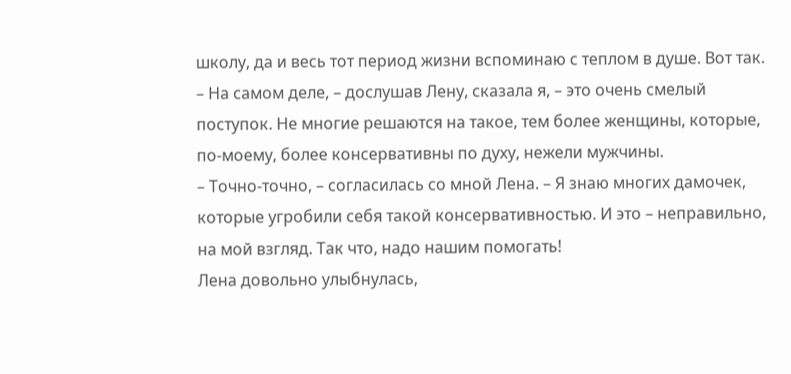школу, да и весь тот период жизни вспоминаю с теплом в душе. Вот так.
– На самом деле, – дослушав Лену, сказала я, – это очень смелый поступок. Не многие решаются на такое, тем более женщины, которые, по-моему, более консервативны по духу, нежели мужчины.
– Точно-точно, – согласилась со мной Лена. – Я знаю многих дамочек, которые угробили себя такой консервативностью. И это – неправильно, на мой взгляд. Так что, надо нашим помогать!
Лена довольно улыбнулась,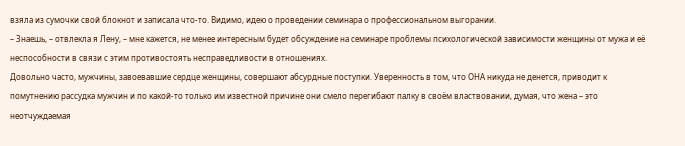взяла из сумочки свой блокнот и записала что-то. Видимо, идею о проведении семинара о профессиональном выгорании.
– Знаешь, – отвлекла я Лену, – мне кажется, не менее интересным будет обсуждение на семинаре проблемы психологической зависимости женщины от мужа и её неспособности в связи с этим противостоять несправедливости в отношениях.
Довольно часто, мужчины, завоевавшие сердце женщины, совершают абсурдные поступки. Уверенность в том, что ОНА никуда не денется, приводит к помутнению рассудка мужчин и по какой-то только им известной причине они смело перегибают палку в своём властвовании, думая, что жена – это неотчуждаемая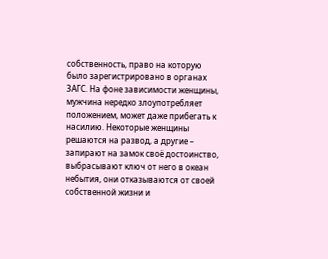собственность, право на которую было зарегистрировано в органах ЗАГС. На фоне зависимости женщины, мужчина нередко злоупотребляет положением, может даже прибегать к насилию. Некоторые женщины решаются на развод, а другие – запирают на замок своё достоинство, выбрасывают ключ от него в океан небытия, они отказываются от своей собственной жизни и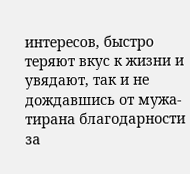интересов, быстро теряют вкус к жизни и увядают, так и не дождавшись от мужа-тирана благодарности за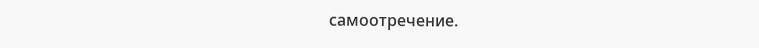самоотречение.